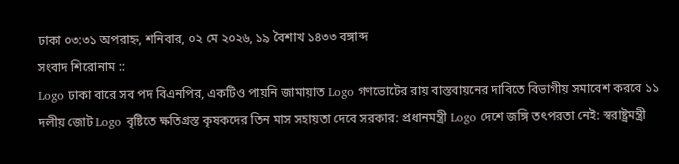ঢাকা ০৩:৩১ অপরাহ্ন, শনিবার, ০২ মে ২০২৬, ১৯ বৈশাখ ১৪৩৩ বঙ্গাব্দ
সংবাদ শিরোনাম ::
Logo ঢাকা বারে সব পদ বিএনপির, একটিও পায়নি জামায়াত Logo গণভোটের রায় বাস্তবায়নের দাবিতে বিভাগীয় সমাবেশ করবে ১১ দলীয় জোট Logo বৃষ্টিতে ক্ষতিগ্রস্ত কৃষকদের তিন মাস সহায়তা দেবে সরকার: প্রধানমন্ত্রী Logo দেশে জঙ্গি তৎপরতা নেই: স্বরাষ্ট্রমন্ত্রী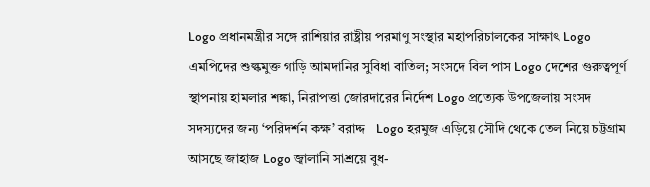Logo প্রধানমন্ত্রীর সঙ্গে রাশিয়ার রাষ্ট্রীয় পরমাণু সংস্থার মহাপরিচালকের সাক্ষাৎ Logo এমপিদের শুল্কমুক্ত গাড়ি আমদানির সুবিধা বাতিল; সংসদে বিল পাস Logo দেশের গুরুত্বপূর্ণ স্থাপনায় হামলার শঙ্কা, নিরাপত্তা জোরদারের নির্দেশ Logo প্রত্যেক উপজেলায় সংসদ সদস্যদের জন্য ‘পরিদর্শন কক্ষ’ বরাদ্দ   Logo হরমুজ এড়িয়ে সৌদি থেকে তেল নিয়ে চট্টগ্রাম আসছে জাহাজ Logo জ্বালানি সাশ্রয়ে বুধ-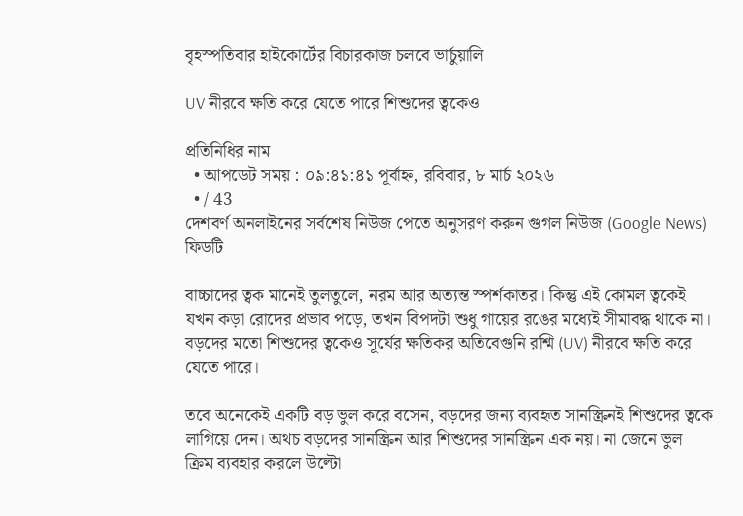বৃহস্পতিবার হাইকোর্টের বিচারকাজ চলবে ভার্চুয়ালি

UV নীরবে ক্ষতি করে যেতে পারে শিশুদের ত্বকেও

প্রতিনিধির নাম
  • আপডেট সময় : ০৯:৪১:৪১ পূর্বাহ্ন, রবিবার, ৮ মার্চ ২০২৬
  • / 43
দেশবর্ণ অনলাইনের সর্বশেষ নিউজ পেতে অনুসরণ করুন গুগল নিউজ (Google News) ফিডটি

বাচ্চাদের ত্বক মানেই তুলতুলে, নরম আর অত্যন্ত স্পর্শকাতর। কিন্তু এই কোমল ত্বকেই যখন কড়া রোদের প্রভাব পড়ে, তখন বিপদটা শুধু গায়ের রঙের মধ্যেই সীমাবদ্ধ থাকে না। বড়দের মতো শিশুদের ত্বকেও সূর্যের ক্ষতিকর অতিবেগুনি রশ্মি (UV) নীরবে ক্ষতি করে যেতে পারে।

তবে অনেকেই একটি বড় ভুল করে বসেন, বড়দের জন্য ব্যবহৃত সানস্ক্রিনই শিশুদের ত্বকে লাগিয়ে দেন। অথচ বড়দের সানস্ক্রিন আর শিশুদের সানস্ক্রিন এক নয়। না জেনে ভুল ক্রিম ব্যবহার করলে উল্টো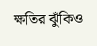ক্ষতির ঝুঁকিও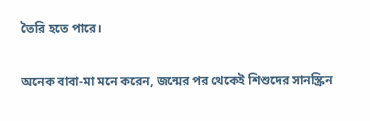তৈরি হতে পারে।

অনেক বাবা-মা মনে করেন, জন্মের পর থেকেই শিশুদের সানস্ক্রিন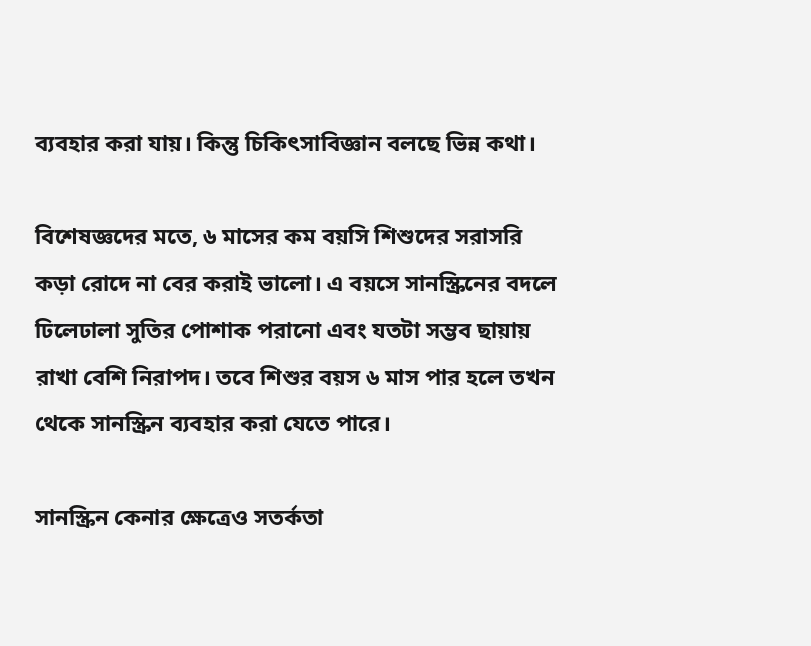ব্যবহার করা যায়। কিন্তু চিকিৎসাবিজ্ঞান বলছে ভিন্ন কথা।

বিশেষজ্ঞদের মতে, ৬ মাসের কম বয়সি শিশুদের সরাসরি কড়া রোদে না বের করাই ভালো। এ বয়সে সানস্ক্রিনের বদলে ঢিলেঢালা সুতির পোশাক পরানো এবং যতটা সম্ভব ছায়ায় রাখা বেশি নিরাপদ। তবে শিশুর বয়স ৬ মাস পার হলে তখন থেকে সানস্ক্রিন ব্যবহার করা যেতে পারে।

সানস্ক্রিন কেনার ক্ষেত্রেও সতর্কতা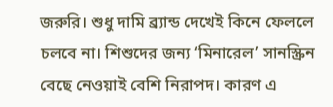জরুরি। শুধু দামি ব্র্যান্ড দেখেই কিনে ফেললে চলবে না। শিশুদের জন্য ‘মিনারেল’ সানস্ক্রিন বেছে নেওয়াই বেশি নিরাপদ। কারণ এ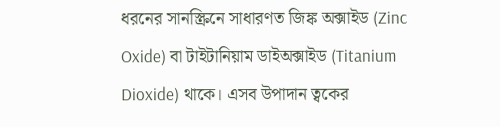ধরনের সানস্ক্রিনে সাধারণত জিঙ্ক অক্সাইড (Zinc Oxide) বা টাইটানিয়াম ডাইঅক্সাইড (Titanium Dioxide) থাকে। এসব উপাদান ত্বকের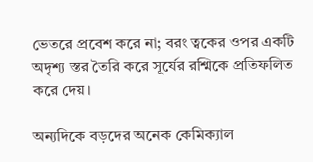ভেতরে প্রবেশ করে না; বরং ত্বকের ওপর একটি অদৃশ্য স্তর তৈরি করে সূর্যের রশ্মিকে প্রতিফলিত করে দেয়।

অন্যদিকে বড়দের অনেক কেমিক্যাল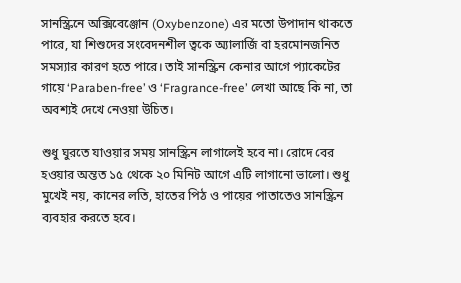সানস্ক্রিনে অক্সিবেঞ্জোন (Oxybenzone) এর মতো উপাদান থাকতে পারে, যা শিশুদের সংবেদনশীল ত্বকে অ্যালার্জি বা হরমোনজনিত সমস্যার কারণ হতে পারে। তাই সানস্ক্রিন কেনার আগে প্যাকেটের গায়ে ‘Paraben-free’ ও ‘Fragrance-free’ লেখা আছে কি না, তা অবশ্যই দেখে নেওয়া উচিত।

শুধু ঘুরতে যাওয়ার সময় সানস্ক্রিন লাগালেই হবে না। রোদে বের হওয়ার অন্তত ১৫ থেকে ২০ মিনিট আগে এটি লাগানো ভালো। শুধু মুখেই নয়, কানের লতি, হাতের পিঠ ও পায়ের পাতাতেও সানস্ক্রিন ব্যবহার করতে হবে।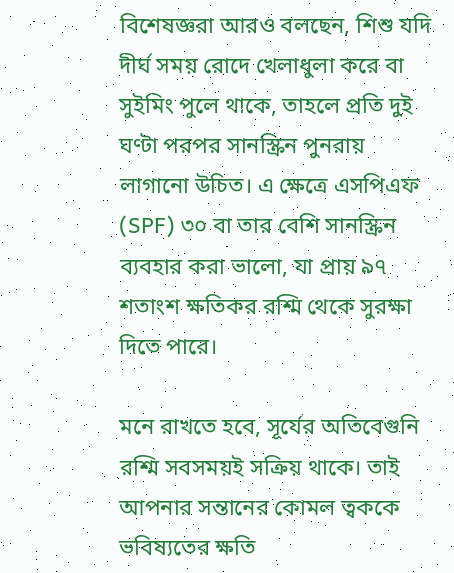বিশেষজ্ঞরা আরও বলছেন, শিশু যদি দীর্ঘ সময় রোদে খেলাধুলা করে বা সুইমিং পুলে থাকে, তাহলে প্রতি দুই ঘণ্টা পরপর সানস্ক্রিন পুনরায় লাগানো উচিত। এ ক্ষেত্রে এসপিএফ (SPF) ৩০ বা তার বেশি সানস্ক্রিন ব্যবহার করা ভালো, যা প্রায় ৯৭ শতাংশ ক্ষতিকর রশ্মি থেকে সুরক্ষা দিতে পারে।

মনে রাখতে হবে, সূর্যের অতিবেগুনি রশ্মি সবসময়ই সক্রিয় থাকে। তাই আপনার সন্তানের কোমল ত্বককে ভবিষ্যতের ক্ষতি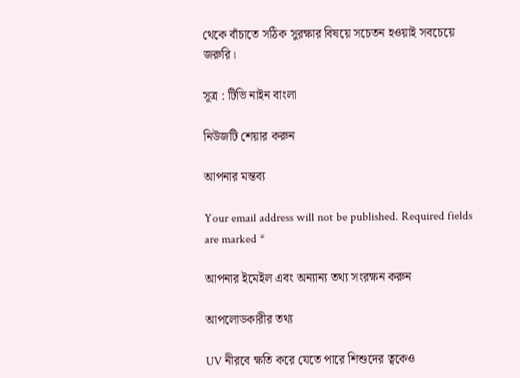থেকে বাঁচাতে সঠিক সুরক্ষার বিষয়ে সচেতন হওয়াই সবচেয়ে জরুরি।

সূত্র : টিভি নাইন বাংলা

নিউজটি শেয়ার করুন

আপনার মন্তব্য

Your email address will not be published. Required fields are marked *

আপনার ইমেইল এবং অন্যান্য তথ্য সংরক্ষন করুন

আপলোডকারীর তথ্য

UV নীরবে ক্ষতি করে যেতে পারে শিশুদের ত্বকেও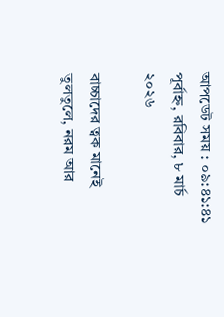আপডেট সময় : ০৯:৪১:৪১ পূর্বাহ্ন, রবিবার, ৮ মার্চ ২০২৬

বাচ্চাদের ত্বক মানেই তুলতুলে, নরম আর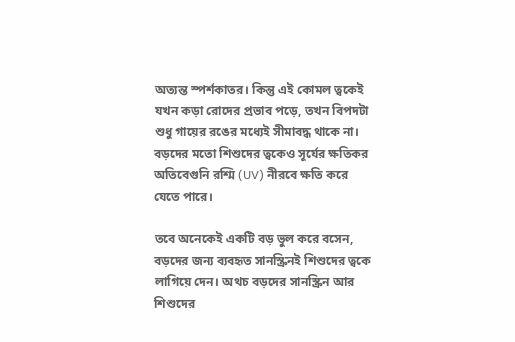অত্যন্ত স্পর্শকাতর। কিন্তু এই কোমল ত্বকেই যখন কড়া রোদের প্রভাব পড়ে, তখন বিপদটা শুধু গায়ের রঙের মধ্যেই সীমাবদ্ধ থাকে না। বড়দের মতো শিশুদের ত্বকেও সূর্যের ক্ষতিকর অতিবেগুনি রশ্মি (UV) নীরবে ক্ষতি করে যেতে পারে।

তবে অনেকেই একটি বড় ভুল করে বসেন, বড়দের জন্য ব্যবহৃত সানস্ক্রিনই শিশুদের ত্বকে লাগিয়ে দেন। অথচ বড়দের সানস্ক্রিন আর শিশুদের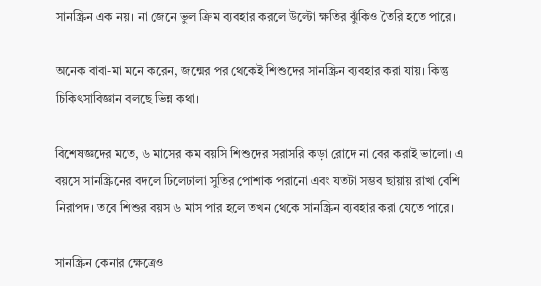সানস্ক্রিন এক নয়। না জেনে ভুল ক্রিম ব্যবহার করলে উল্টো ক্ষতির ঝুঁকিও তৈরি হতে পারে।

অনেক বাবা-মা মনে করেন, জন্মের পর থেকেই শিশুদের সানস্ক্রিন ব্যবহার করা যায়। কিন্তু চিকিৎসাবিজ্ঞান বলছে ভিন্ন কথা।

বিশেষজ্ঞদের মতে, ৬ মাসের কম বয়সি শিশুদের সরাসরি কড়া রোদে না বের করাই ভালো। এ বয়সে সানস্ক্রিনের বদলে ঢিলেঢালা সুতির পোশাক পরানো এবং যতটা সম্ভব ছায়ায় রাখা বেশি নিরাপদ। তবে শিশুর বয়স ৬ মাস পার হলে তখন থেকে সানস্ক্রিন ব্যবহার করা যেতে পারে।

সানস্ক্রিন কেনার ক্ষেত্রেও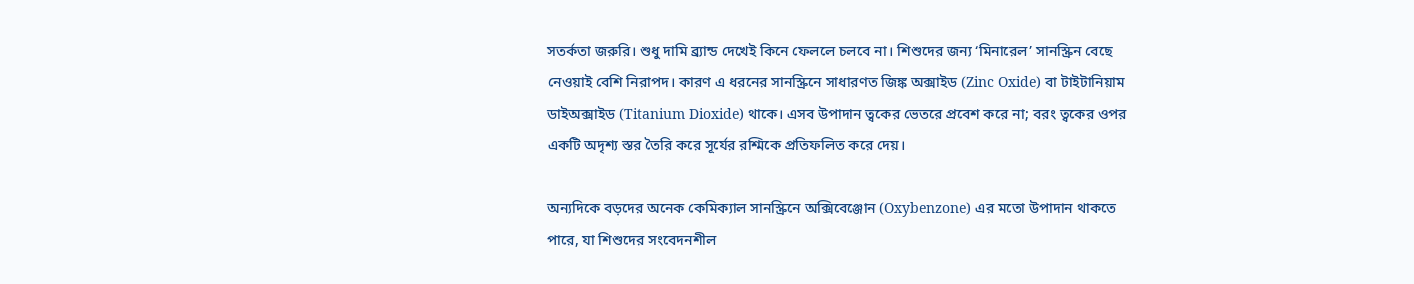সতর্কতা জরুরি। শুধু দামি ব্র্যান্ড দেখেই কিনে ফেললে চলবে না। শিশুদের জন্য ‘মিনারেল’ সানস্ক্রিন বেছে নেওয়াই বেশি নিরাপদ। কারণ এ ধরনের সানস্ক্রিনে সাধারণত জিঙ্ক অক্সাইড (Zinc Oxide) বা টাইটানিয়াম ডাইঅক্সাইড (Titanium Dioxide) থাকে। এসব উপাদান ত্বকের ভেতরে প্রবেশ করে না; বরং ত্বকের ওপর একটি অদৃশ্য স্তর তৈরি করে সূর্যের রশ্মিকে প্রতিফলিত করে দেয়।

অন্যদিকে বড়দের অনেক কেমিক্যাল সানস্ক্রিনে অক্সিবেঞ্জোন (Oxybenzone) এর মতো উপাদান থাকতে পারে, যা শিশুদের সংবেদনশীল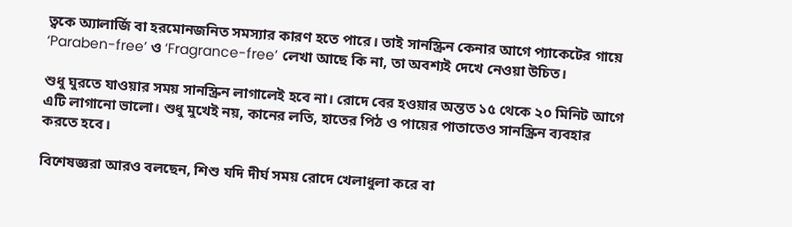ত্বকে অ্যালার্জি বা হরমোনজনিত সমস্যার কারণ হতে পারে। তাই সানস্ক্রিন কেনার আগে প্যাকেটের গায়ে ‘Paraben-free’ ও ‘Fragrance-free’ লেখা আছে কি না, তা অবশ্যই দেখে নেওয়া উচিত।

শুধু ঘুরতে যাওয়ার সময় সানস্ক্রিন লাগালেই হবে না। রোদে বের হওয়ার অন্তত ১৫ থেকে ২০ মিনিট আগে এটি লাগানো ভালো। শুধু মুখেই নয়, কানের লতি, হাতের পিঠ ও পায়ের পাতাতেও সানস্ক্রিন ব্যবহার করতে হবে।

বিশেষজ্ঞরা আরও বলছেন, শিশু যদি দীর্ঘ সময় রোদে খেলাধুলা করে বা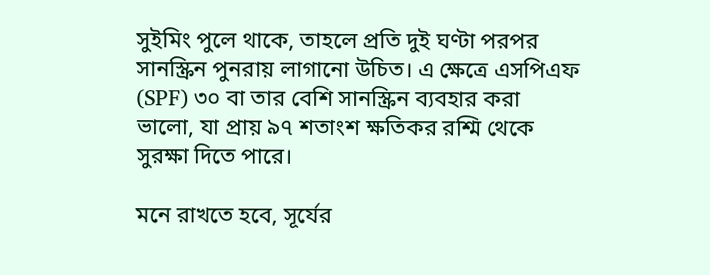সুইমিং পুলে থাকে, তাহলে প্রতি দুই ঘণ্টা পরপর সানস্ক্রিন পুনরায় লাগানো উচিত। এ ক্ষেত্রে এসপিএফ (SPF) ৩০ বা তার বেশি সানস্ক্রিন ব্যবহার করা ভালো, যা প্রায় ৯৭ শতাংশ ক্ষতিকর রশ্মি থেকে সুরক্ষা দিতে পারে।

মনে রাখতে হবে, সূর্যের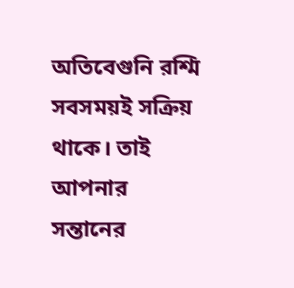অতিবেগুনি রশ্মি সবসময়ই সক্রিয় থাকে। তাই আপনার সন্তানের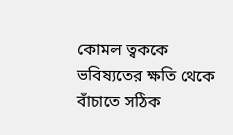কোমল ত্বককে ভবিষ্যতের ক্ষতি থেকে বাঁচাতে সঠিক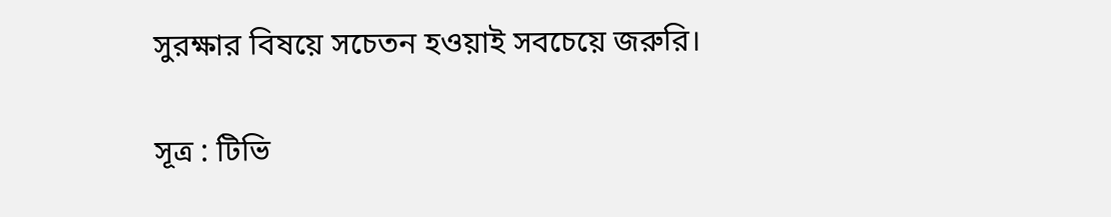সুরক্ষার বিষয়ে সচেতন হওয়াই সবচেয়ে জরুরি।

সূত্র : টিভি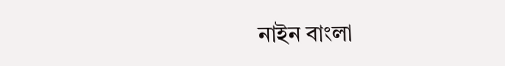নাইন বাংলা